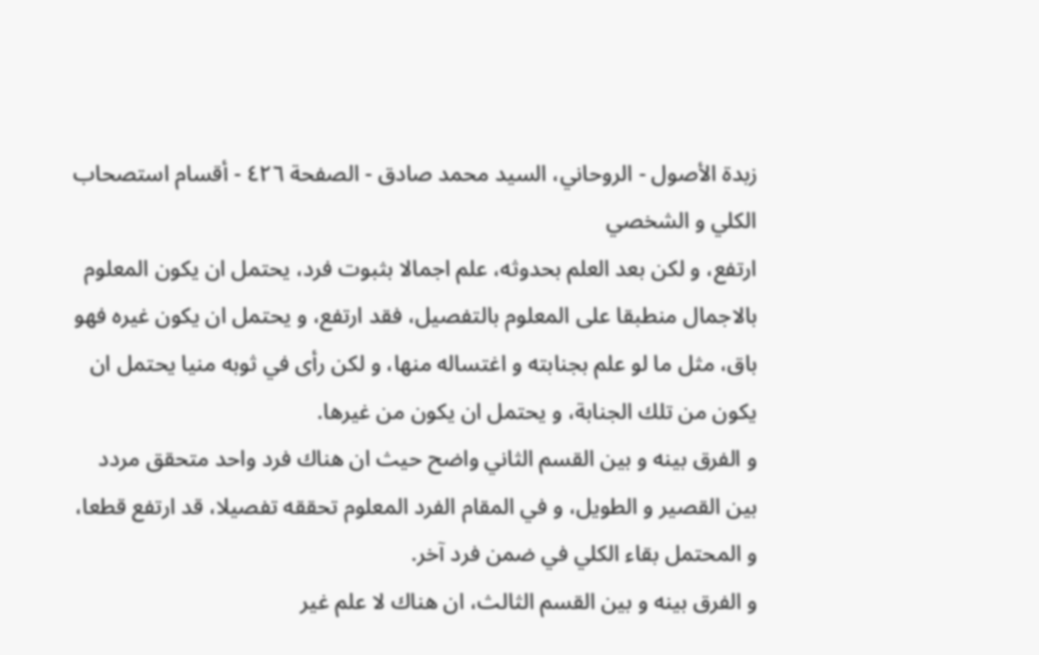زبدة الأصول - الروحاني، السيد محمد صادق - الصفحة ٤٢٦ - أقسام استصحاب الكلي و الشخصي
ارتفع، و لكن بعد العلم بحدوثه، علم اجمالا بثبوت فرد، يحتمل ان يكون المعلوم بالاجمال منطبقا على المعلوم بالتفصيل، فقد ارتفع، و يحتمل ان يكون غيره فهو باق، مثل ما لو علم بجنابته و اغتساله منها، و لكن رأى في ثوبه منيا يحتمل ان يكون من تلك الجنابة، و يحتمل ان يكون من غيرها.
و الفرق بينه و بين القسم الثاني واضح حيث ان هناك فرد واحد متحقق مردد بين القصير و الطويل، و في المقام الفرد المعلوم تحققه تفصيلا، قد ارتفع قطعا، و المحتمل بقاء الكلي في ضمن فرد آخر.
و الفرق بينه و بين القسم الثالث، ان هناك لا علم غير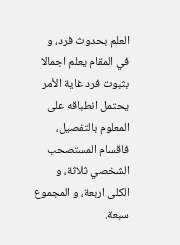العلم بحدوث فرد، و في المقام يعلم اجمالا بثبوت فرد غاية الأمر يحتمل انطباقه على المعلوم بالتفصيل، فاقسام المستصحب الشخصي ثلاثة، و الكلى اربعة، و المجموع سبعة.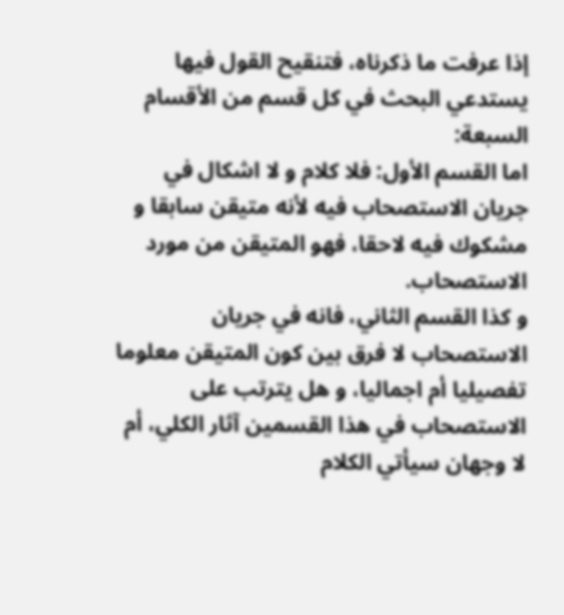إذا عرفت ما ذكرناه، فتنقيح القول فيها يستدعي البحث في كل قسم من الأقسام السبعة:
اما القسم الأول: فلا كلام و لا اشكال في جريان الاستصحاب فيه لأنه متيقن سابقا و مشكوك فيه لاحقا، فهو المتيقن من مورد الاستصحاب.
و كذا القسم الثاني، فانه في جريان الاستصحاب لا فرق بين كون المتيقن معلوما تفصيليا أم اجماليا، و هل يترتب على الاستصحاب في هذا القسمين آثار الكلي، أم لا وجهان سيأتي الكلام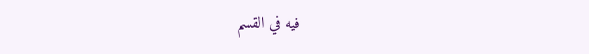فيه في القسم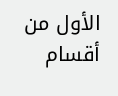الأول من أقسام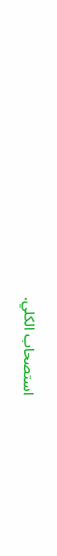استصحاب الكلي.